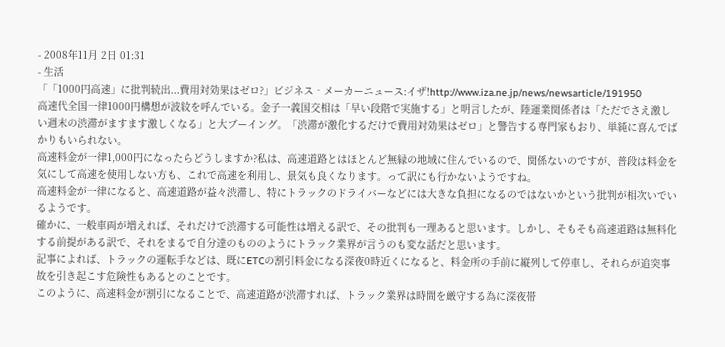- 2008年11月 2日 01:31
- 生活
「「1000円高速」に批判続出...費用対効果はゼロ?」ビジネス‐メーカーニュース:イザ!http://www.iza.ne.jp/news/newsarticle/191950
高速代全国一律1000円構想が波紋を呼んでいる。金子一義国交相は「早い段階で実施する」と明言したが、陸運業関係者は「ただでさえ激しい週末の渋滞がますます激しくなる」と大ブーイング。「渋滞が激化するだけで費用対効果はゼロ」と警告する専門家もおり、単純に喜んでばかりもいられない。
高速料金が一律1,000円になったらどうしますか?私は、高速道路とはほとんど無縁の地域に住んでいるので、関係ないのですが、普段は料金を気にして高速を使用しない方も、これで高速を利用し、景気も良くなります。って訳にも行かないようですね。
高速料金が一律になると、高速道路が益々渋滞し、特にトラックのドライバーなどには大きな負担になるのではないかという批判が相次いでいるようです。
確かに、一般車両が増えれば、それだけで渋滞する可能性は増える訳で、その批判も一理あると思います。しかし、そもそも高速道路は無料化する前提がある訳で、それをまるで自分達のもののようにトラック業界が言うのも変な話だと思います。
記事によれば、トラックの運転手などは、既にETCの割引料金になる深夜0時近くになると、料金所の手前に縦列して停車し、それらが追突事故を引き起こす危険性もあるとのことです。
このように、高速料金が割引になることで、高速道路が渋滞すれば、トラック業界は時間を厳守する為に深夜帯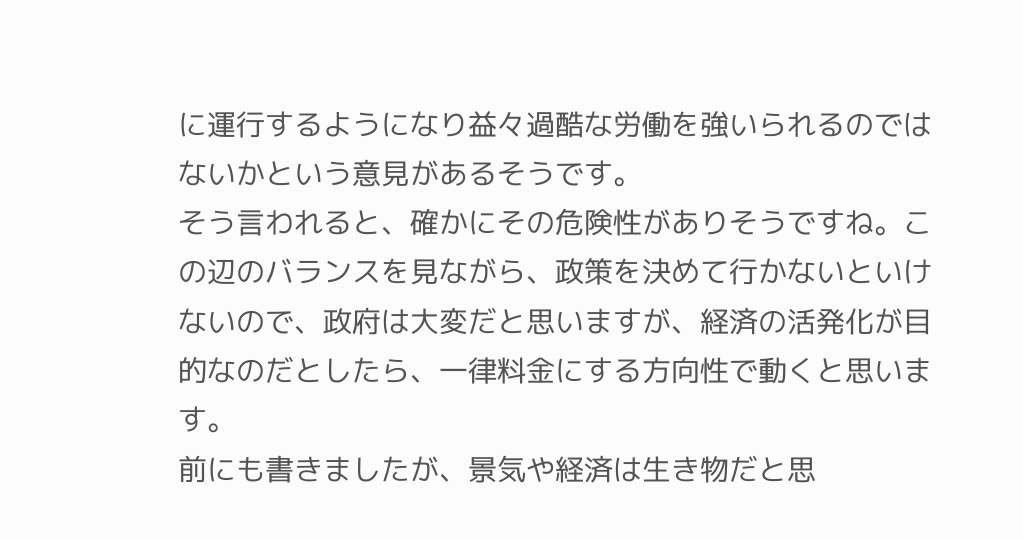に運行するようになり益々過酷な労働を強いられるのではないかという意見があるそうです。
そう言われると、確かにその危険性がありそうですね。この辺のバランスを見ながら、政策を決めて行かないといけないので、政府は大変だと思いますが、経済の活発化が目的なのだとしたら、一律料金にする方向性で動くと思います。
前にも書きましたが、景気や経済は生き物だと思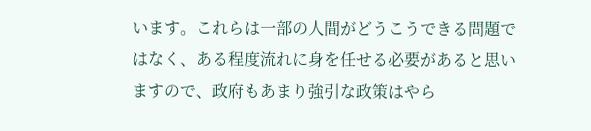います。これらは一部の人間がどうこうできる問題ではなく、ある程度流れに身を任せる必要があると思いますので、政府もあまり強引な政策はやら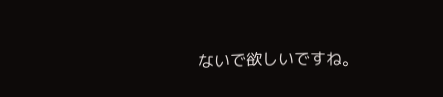ないで欲しいですね。